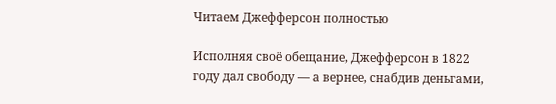Читаем Джефферсон полностью

Исполняя своё обещание, Джефферсон в 1822 году дал свободу — а вернее, снабдив деньгами,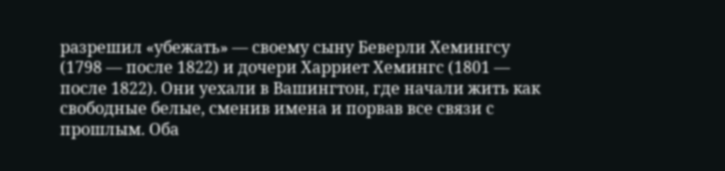разрешил «убежать» — своему сыну Беверли Хемингсу (1798 — после 1822) и дочери Харриет Хемингс (1801 — после 1822). Они уехали в Вашингтон, где начали жить как свободные белые, сменив имена и порвав все связи с прошлым. Оба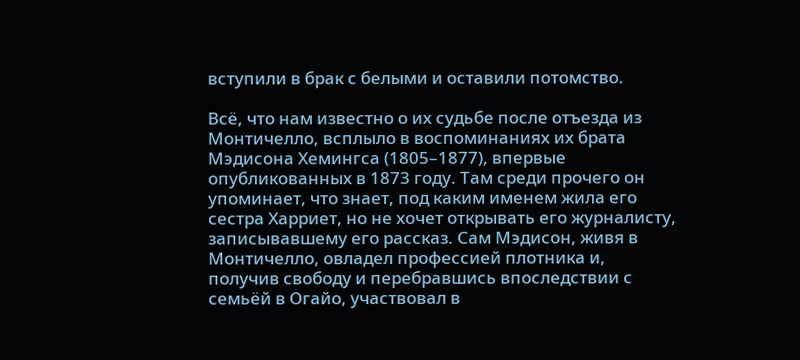вступили в брак с белыми и оставили потомство.

Всё, что нам известно о их судьбе после отъезда из Монтичелло, всплыло в воспоминаниях их брата Мэдисона Хемингса (1805–1877), впервые опубликованных в 1873 году. Там среди прочего он упоминает, что знает, под каким именем жила его сестра Харриет, но не хочет открывать его журналисту, записывавшему его рассказ. Сам Мэдисон, живя в Монтичелло, овладел профессией плотника и, получив свободу и перебравшись впоследствии с семьёй в Огайо, участвовал в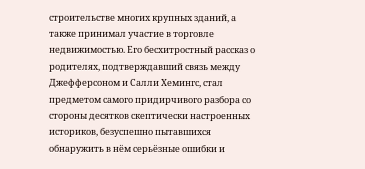строительстве многих крупных зданий, а также принимал участие в торговле недвижимостью. Его бесхитростный рассказ о родителях, подтверждавший связь между Джефферсоном и Салли Хемингс, стал предметом самого придирчивого разбора со стороны десятков скептически настроенных историков, безуспешно пытавшихся обнаружить в нём серьёзные ошибки и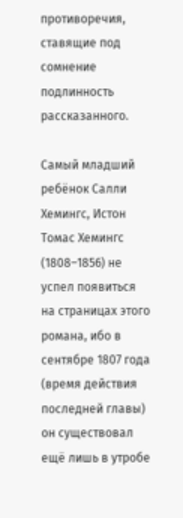противоречия, ставящие под сомнение подлинность рассказанного.

Самый младший ребёнок Салли Хемингс, Истон Томас Хемингс (1808–1856) не успел появиться на страницах этого романа, ибо в сентябре 1807 года (время действия последней главы) он существовал ещё лишь в утробе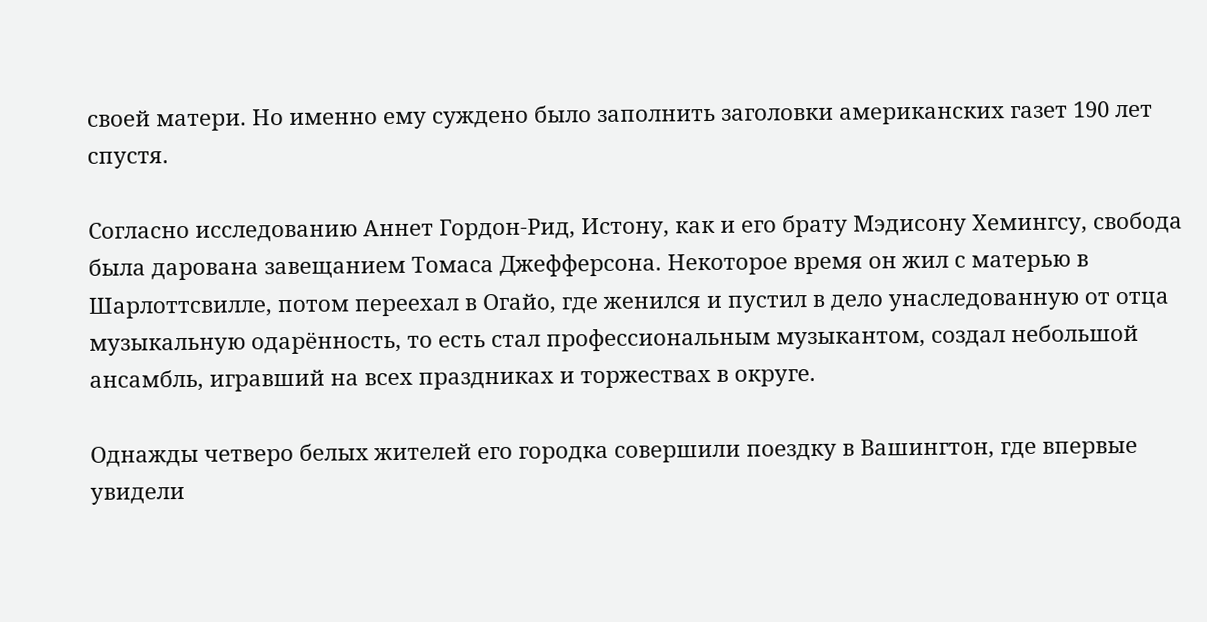своей матери. Но именно ему суждено было заполнить заголовки американских газет 190 лет спустя.

Согласно исследованию Аннет Гордон-Рид, Истону, как и его брату Мэдисону Хемингсу, свобода была дарована завещанием Томаса Джефферсона. Некоторое время он жил с матерью в Шарлоттсвилле, потом переехал в Огайо, где женился и пустил в дело унаследованную от отца музыкальную одарённость, то есть стал профессиональным музыкантом, создал небольшой ансамбль, игравший на всех праздниках и торжествах в округе.

Однажды четверо белых жителей его городка совершили поездку в Вашингтон, где впервые увидели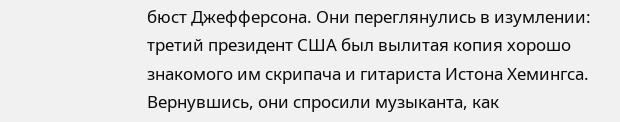бюст Джефферсона. Они переглянулись в изумлении: третий президент США был вылитая копия хорошо знакомого им скрипача и гитариста Истона Хемингса. Вернувшись, они спросили музыканта, как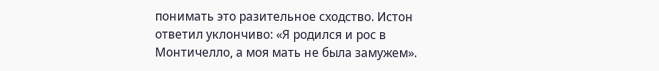понимать это разительное сходство. Истон ответил уклончиво: «Я родился и рос в Монтичелло, а моя мать не была замужем».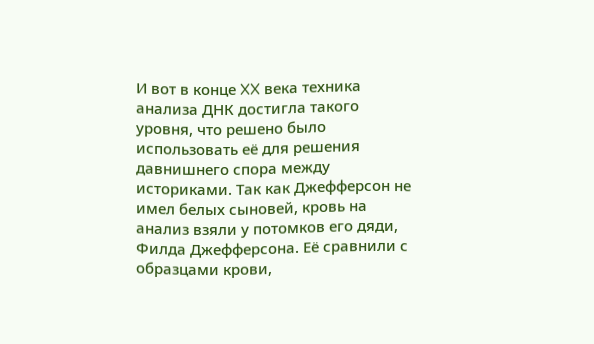И вот в конце XX века техника анализа ДНК достигла такого уровня, что решено было использовать её для решения давнишнего спора между историками. Так как Джефферсон не имел белых сыновей, кровь на анализ взяли у потомков его дяди, Филда Джефферсона. Её сравнили с образцами крови,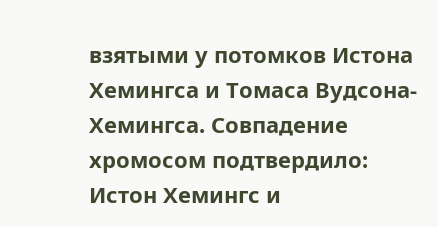взятыми у потомков Истона Хемингса и Томаса Вудсона-Хемингса. Совпадение хромосом подтвердило: Истон Хемингс и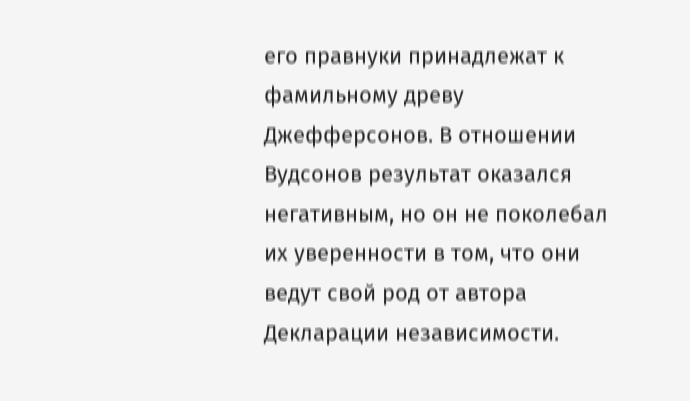его правнуки принадлежат к фамильному древу Джефферсонов. В отношении Вудсонов результат оказался негативным, но он не поколебал их уверенности в том, что они ведут свой род от автора Декларации независимости.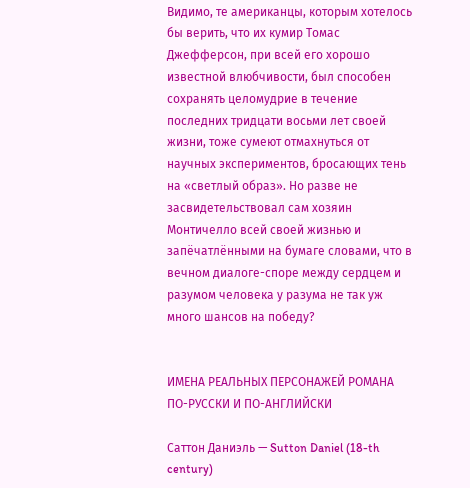Видимо, те американцы, которым хотелось бы верить, что их кумир Томас Джефферсон, при всей его хорошо известной влюбчивости, был способен сохранять целомудрие в течение последних тридцати восьми лет своей жизни, тоже сумеют отмахнуться от научных экспериментов, бросающих тень на «светлый образ». Но разве не засвидетельствовал сам хозяин Монтичелло всей своей жизнью и запёчатлёнными на бумаге словами, что в вечном диалоге-споре между сердцем и разумом человека у разума не так уж много шансов на победу?


ИМЕНА РЕАЛЬНЫХ ПЕРСОНАЖЕЙ РОМАНА ПО-РУССКИ И ПО-АНГЛИЙСКИ

Саттон Даниэль — Sutton Daniel (18-th century)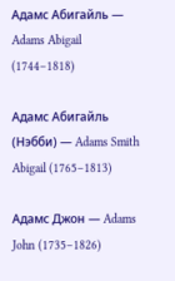Адамc Абигайль — Adams Abigail (1744–1818)

Адамc Абигайль (Нэбби) — Adams Smith Abigail (1765–1813)

Адамc Джон — Adams John (1735–1826)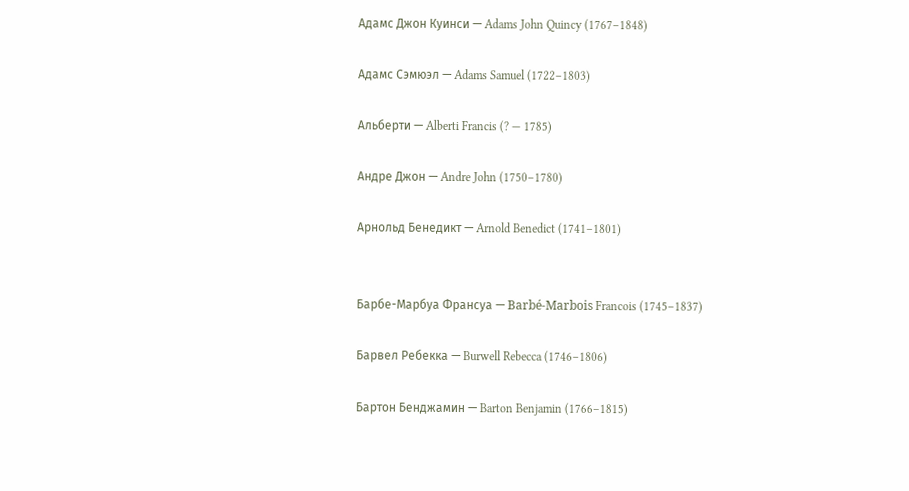Адамc Джон Куинси — Adams John Quincy (1767–1848)

Адамc Сэмюэл — Adams Samuel (1722–1803)

Альберти — Alberti Francis (? — 1785)

Андре Джон — Andre John (1750–1780)

Арнольд Бенедикт — Arnold Benedict (1741–1801)


Барбе-Марбуа Франсуа — Barbé-Marbois Francois (1745–1837)

Барвел Ребекка — Burwell Rebecca (1746–1806)

Бартон Бенджамин — Barton Benjamin (1766–1815)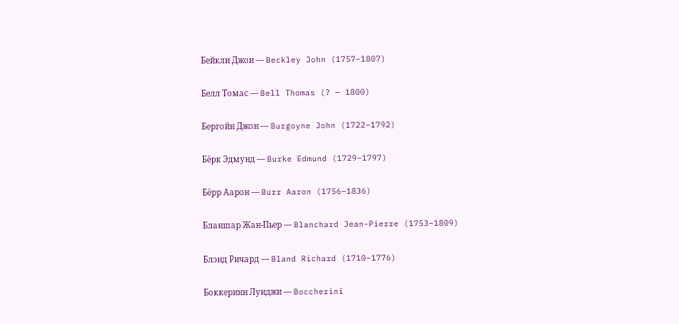Бейкли Джон — Beckley John (1757–1807)

Белл Томас — Bell Thomas (? — 1800)

Бергойн Джон — Burgoyne John (1722–1792)

Бёрк Эдмунд — Burke Edmund (1729–1797)

Бёрр Аарон — Burr Aaron (1756–1836)

Бланшар Жан-Пьер — Blanchard Jean-Pierre (1753–1809)

Блэнд Ричард — Bland Richard (1710–1776)

Боккерини Луиджи — Boccherini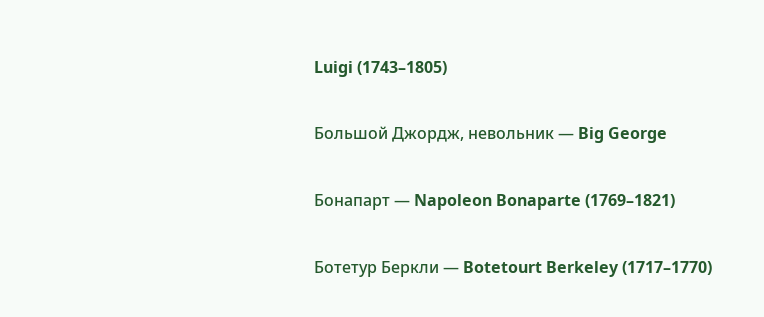Luigi (1743–1805)

Большой Джордж, невольник — Big George

Бонапарт — Napoleon Bonaparte (1769–1821)

Ботетур Беркли — Botetourt Berkeley (1717–1770)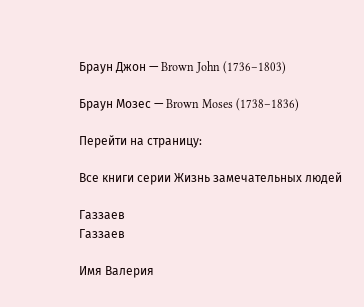Браун Джон — Brown John (1736–1803)

Браун Мозес — Brown Moses (1738–1836)

Перейти на страницу:

Все книги серии Жизнь замечательных людей

Газзаев
Газзаев

Имя Валерия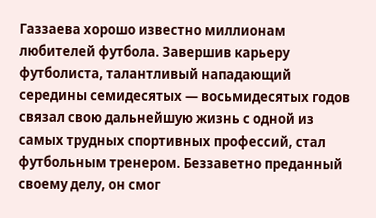Газзаева хорошо известно миллионам любителей футбола. Завершив карьеру футболиста, талантливый нападающий середины семидесятых — восьмидесятых годов связал свою дальнейшую жизнь с одной из самых трудных спортивных профессий, стал футбольным тренером. Беззаветно преданный своему делу, он смог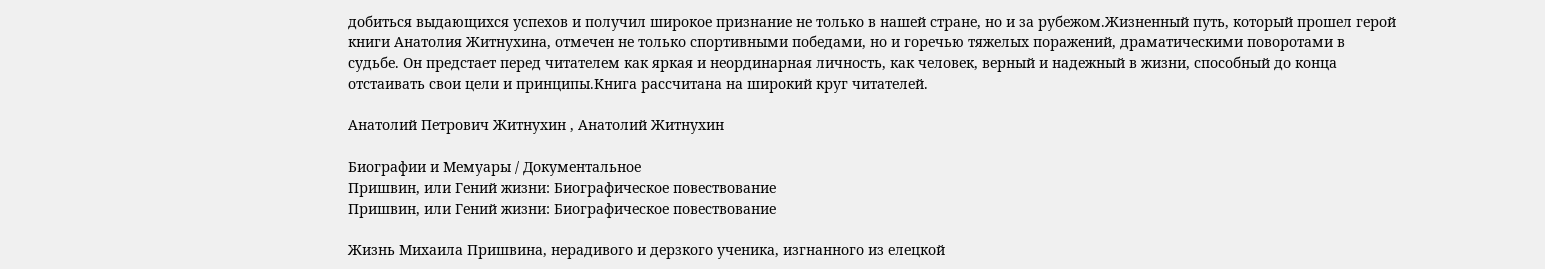добиться выдающихся успехов и получил широкое признание не только в нашей стране, но и за рубежом.Жизненный путь, который прошел герой книги Анатолия Житнухина, отмечен не только спортивными победами, но и горечью тяжелых поражений, драматическими поворотами в судьбе. Он предстает перед читателем как яркая и неординарная личность, как человек, верный и надежный в жизни, способный до конца отстаивать свои цели и принципы.Книга рассчитана на широкий круг читателей.

Анатолий Петрович Житнухин , Анатолий Житнухин

Биографии и Мемуары / Документальное
Пришвин, или Гений жизни: Биографическое повествование
Пришвин, или Гений жизни: Биографическое повествование

Жизнь Михаила Пришвина, нерадивого и дерзкого ученика, изгнанного из елецкой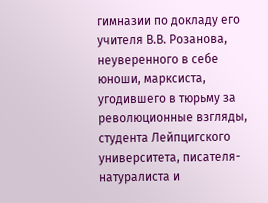гимназии по докладу его учителя В.В. Розанова, неуверенного в себе юноши, марксиста, угодившего в тюрьму за революционные взгляды, студента Лейпцигского университета, писателя-натуралиста и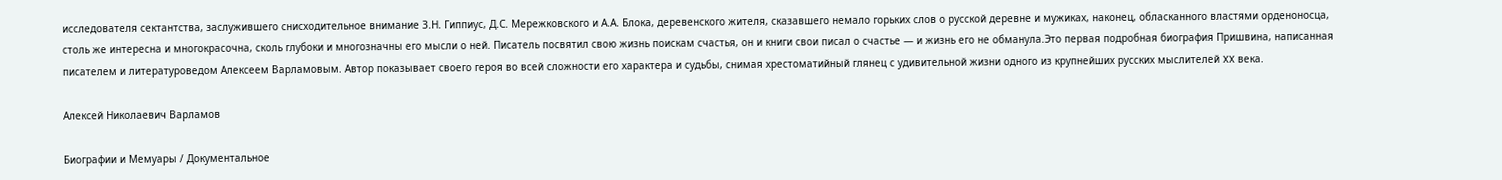исследователя сектантства, заслужившего снисходительное внимание З.Н. Гиппиус, Д.С. Мережковского и А.А. Блока, деревенского жителя, сказавшего немало горьких слов о русской деревне и мужиках, наконец, обласканного властями орденоносца, столь же интересна и многокрасочна, сколь глубоки и многозначны его мысли о ней. Писатель посвятил свою жизнь поискам счастья, он и книги свои писал о счастье — и жизнь его не обманула.Это первая подробная биография Пришвина, написанная писателем и литературоведом Алексеем Варламовым. Автор показывает своего героя во всей сложности его характера и судьбы, снимая хрестоматийный глянец с удивительной жизни одного из крупнейших русских мыслителей XX века.

Алексей Николаевич Варламов

Биографии и Мемуары / Документальное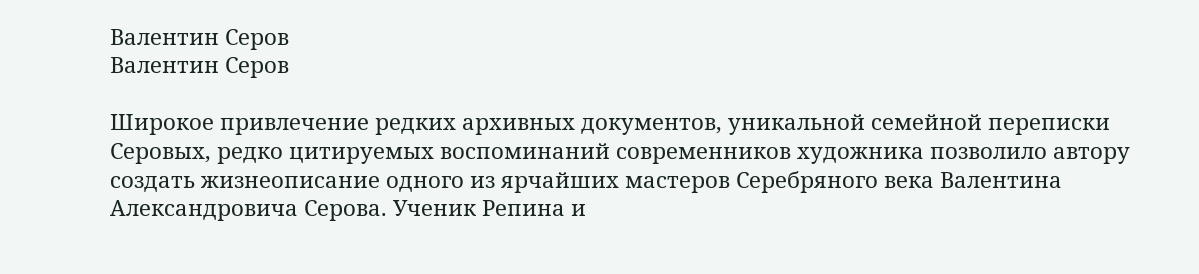Валентин Серов
Валентин Серов

Широкое привлечение редких архивных документов, уникальной семейной переписки Серовых, редко цитируемых воспоминаний современников художника позволило автору создать жизнеописание одного из ярчайших мастеров Серебряного века Валентина Александровича Серова. Ученик Репина и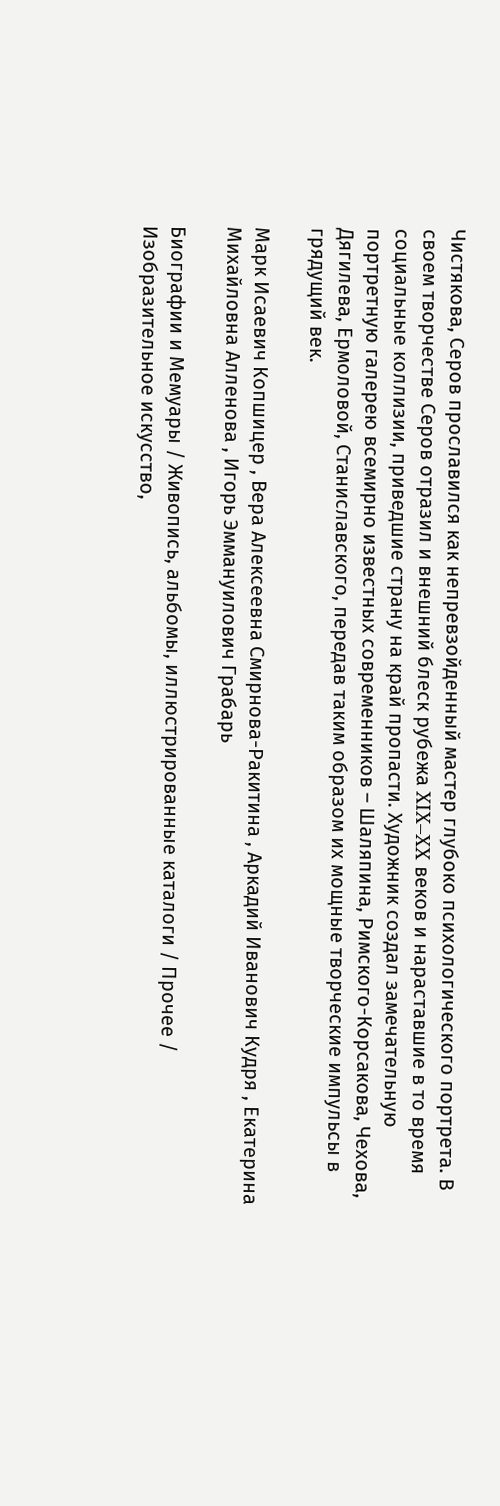Чистякова, Серов прославился как непревзойденный мастер глубоко психологического портрета. В своем творчестве Серов отразил и внешний блеск рубежа XIX–XX веков и нараставшие в то время социальные коллизии, приведшие страну на край пропасти. Художник создал замечательную портретную галерею всемирно известных современников – Шаляпина, Римского-Корсакова, Чехова, Дягилева, Ермоловой, Станиславского, передав таким образом их мощные творческие импульсы в грядущий век.

Марк Исаевич Копшицер , Вера Алексеевна Смирнова-Ракитина , Аркадий Иванович Кудря , Екатерина Михайловна Алленова , Игорь Эммануилович Грабарь

Биографии и Мемуары / Живопись, альбомы, иллюстрированные каталоги / Прочее / Изобразительное искусство,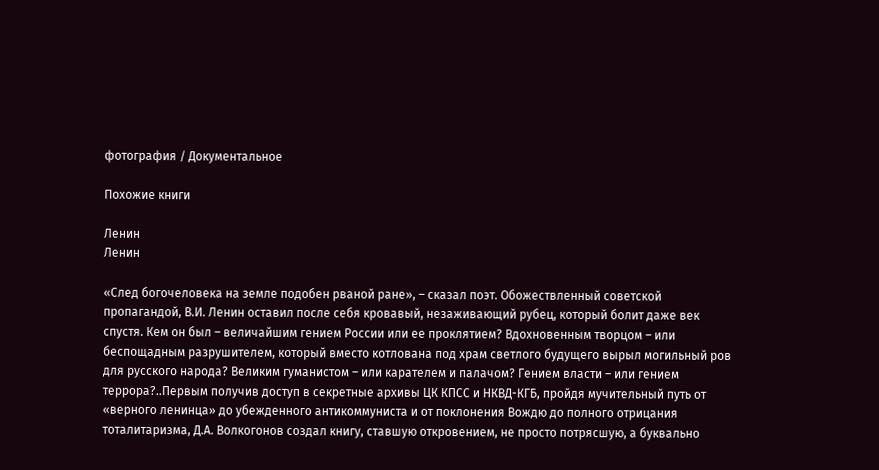фотография / Документальное

Похожие книги

Ленин
Ленин

«След богочеловека на земле подобен рваной ране», – сказал поэт. Обожествленный советской пропагандой, В.И. Ленин оставил после себя кровавый, незаживающий рубец, который болит даже век спустя. Кем он был – величайшим гением России или ее проклятием? Вдохновенным творцом – или беспощадным разрушителем, который вместо котлована под храм светлого будущего вырыл могильный ров для русского народа? Великим гуманистом – или карателем и палачом? Гением власти – или гением террора?..Первым получив доступ в секретные архивы ЦК КПСС и НКВД-КГБ, пройдя мучительный путь от «верного ленинца» до убежденного антикоммуниста и от поклонения Вождю до полного отрицания тоталитаризма, Д.А. Волкогонов создал книгу, ставшую откровением, не просто потрясшую, а буквально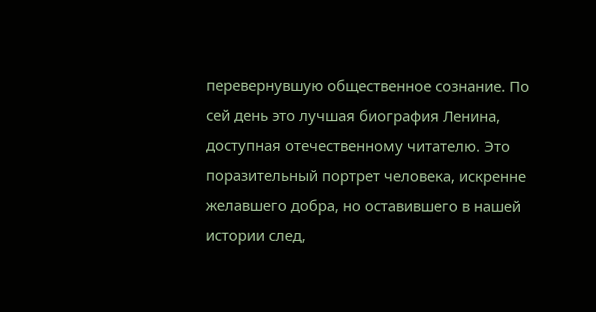перевернувшую общественное сознание. По сей день это лучшая биография Ленина, доступная отечественному читателю. Это поразительный портрет человека, искренне желавшего добра, но оставившего в нашей истории след,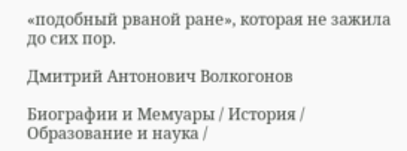«подобный рваной ране», которая не зажила до сих пор.

Дмитрий Антонович Волкогонов

Биографии и Мемуары / История / Образование и наука /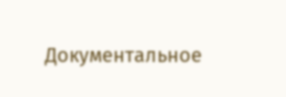Документальное